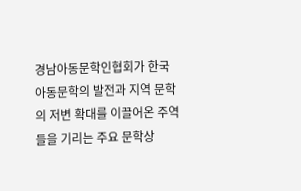경남아동문학인협회가 한국 아동문학의 발전과 지역 문학의 저변 확대를 이끌어온 주역들을 기리는 주요 문학상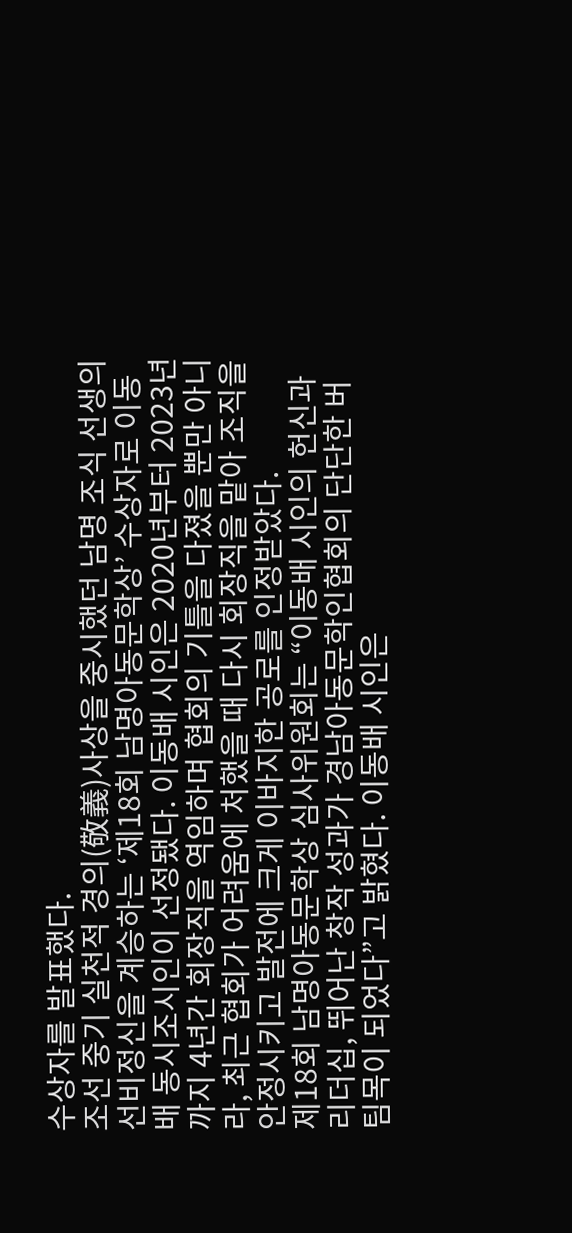수상자를 발표했다.
조선 중기 실천적 경의(敬義)사상을 중시했던 남명 조식 선생의 선비정신을 계승하는 ‘제18회 남명아동문학상’ 수상자로 이동배 동시조시인이 선정됐다. 이동배 시인은 2020년부터 2023년까지 4년간 회장직을 역임하며 협회의 기틀을 다졌을 뿐만 아니라, 최근 협회가 어려움에 처했을 때 다시 회장직을 맡아 조직을 안정시키고 발전에 크게 이바지한 공로를 인정받았다.
제18회 남명아동문학상 심사위원회는 “이동배 시인의 헌신과 리더십, 뛰어난 창작 성과가 경남아동문학인협회의 단단한 버팀목이 되었다”고 밝혔다. 이동배 시인은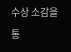수상 소감을 통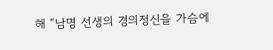해 “남명 선생의 경의정신을 가슴에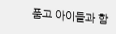품고 아이들과 함